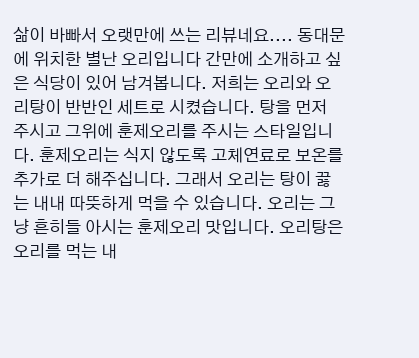삶이 바빠서 오랫만에 쓰는 리뷰네요.... 동대문에 위치한 별난 오리입니다 간만에 소개하고 싶은 식당이 있어 남겨봅니다. 저희는 오리와 오리탕이 반반인 세트로 시켰습니다. 탕을 먼저 주시고 그위에 훈제오리를 주시는 스타일입니다. 훈제오리는 식지 않도록 고체연료로 보온를 추가로 더 해주십니다. 그래서 오리는 탕이 끓는 내내 따뜻하게 먹을 수 있습니다. 오리는 그냥 흔히들 아시는 훈제오리 맛입니다. 오리탕은 오리를 먹는 내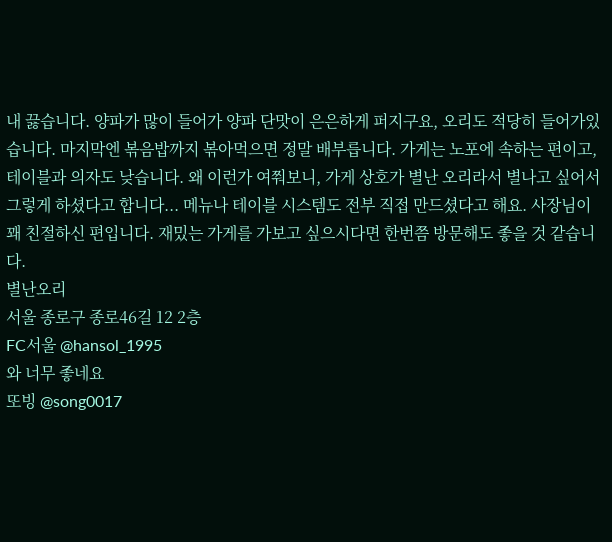내 끓습니다. 양파가 많이 들어가 양파 단맛이 은은하게 퍼지구요, 오리도 적당히 들어가있습니다. 마지막엔 볶음밥까지 볶아먹으면 정말 배부릅니다. 가게는 노포에 속하는 편이고, 테이블과 의자도 낮습니다. 왜 이런가 여쭤보니, 가게 상호가 별난 오리라서 별나고 싶어서 그렇게 하셨다고 합니다... 메뉴나 테이블 시스템도 전부 직접 만드셨다고 해요. 사장님이 꽤 친절하신 편입니다. 재밌는 가게를 가보고 싶으시다면 한번쯤 방문해도 좋을 것 같습니다.
별난오리
서울 종로구 종로46길 12 2층
FC서울 @hansol_1995
와 너무 좋네요
또빙 @song0017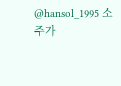@hansol_1995 소주가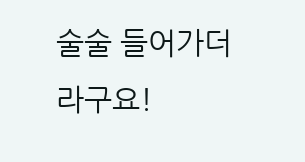술술 들어가더라구요!